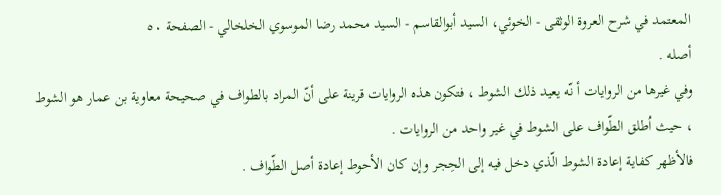المعتمد في شرح العروة الوثقى - الخوئي، السيد أبوالقاسم - السيد محمد رضا الموسوي الخلخالي - الصفحة ٥٠
أصله .
وفي غيرها من الروايات أ نّه يعيد ذلك الشوط ، فتكون هذه الروايات قرينة على أنّ المراد بالطواف في صحيحة معاوية بن عمار هو الشوط ، حيث اُطلق الطّواف على الشوط في غير واحد من الروايات .
فالأظهر كفاية إعادة الشوط الّذي دخل فيه إلى الحِجر وإن كان الأحوط إعادة أصل الطّواف .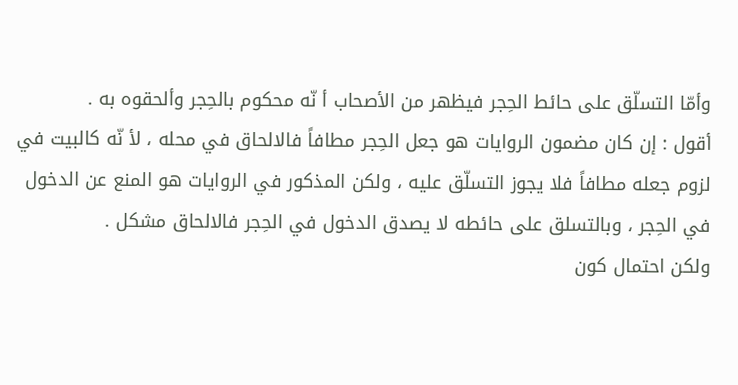وأمّا التسلّق على حائط الحِجر فيظهر من الأصحاب أ نّه محكوم بالحِجر وألحقوه به .
أقول : إن كان مضمون الروايات هو جعل الحِجر مطافاً فالالحاق في محله ، لأ نّه كالبيت في لزوم جعله مطافاً فلا يجوز التسلّق عليه ، ولكن المذكور في الروايات هو المنع عن الدخول في الحِجر ، وبالتسلق على حائطه لا يصدق الدخول في الحِجر فالالحاق مشكل .
ولكن احتمال كون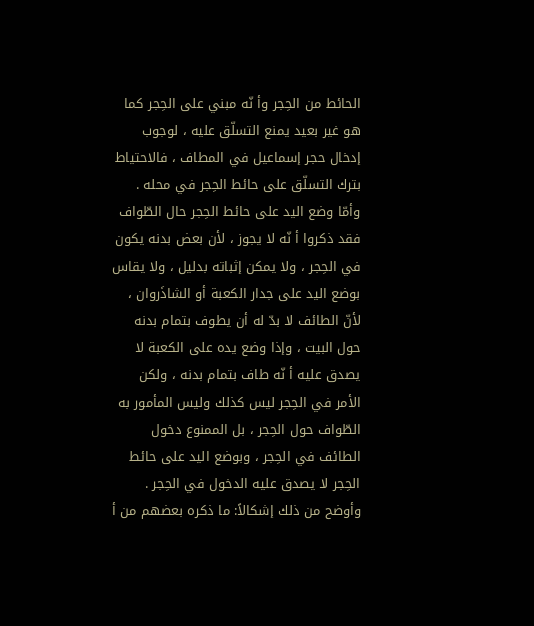الحائط من الحِجر وأ نّه مبني على الحِجر كما هو غير بعيد يمنع التسلّق عليه ، لوجوب إدخال حجر إسماعيل في المطاف ، فالاحتياط بترك التسلّق على حائط الحِجر في محله .
وأمّا وضع اليد على حائط الحِجر حال الطّواف فقد ذكروا أ نّه لا يجوز ، لأن بعض بدنه يكون في الحِجر ، ولا يمكن إثباته بدليل ، ولا يقاس بوضع اليد على جدار الكعبة أو الشاذَروان ، لأنّ الطائف لا بدّ له أن يطوف بتمام بدنه حول البيت ، وإذا وضع يده على الكعبة لا يصدق عليه أ نّه طاف بتمام بدنه ، ولكن الأمر في الحِجر ليس كذلك وليس المأمور به الطّواف حول الحِجر ، بل الممنوع دخول الطائف في الحِجر ، وبوضع اليد على حائط الحِجر لا يصدق عليه الدخول في الحِجر .
وأوضح من ذلك إشكالاً: ما ذكره بعضهم من أ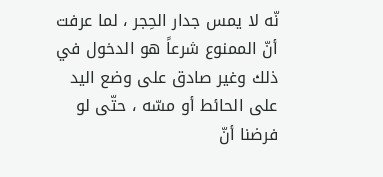نّه لا يمس جدار الحِجر ، لما عرفت أنّ الممنوع شرعاً هو الدخول في ذلك وغير صادق على وضع اليد على الحائط أو مسّه ، حتّى لو فرضنا أنّ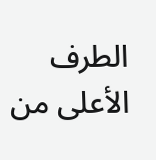الطرف الأعلى من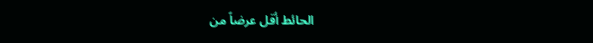الحائط أقل عرضاً من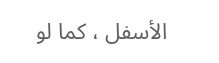الأسفل ، كما لو